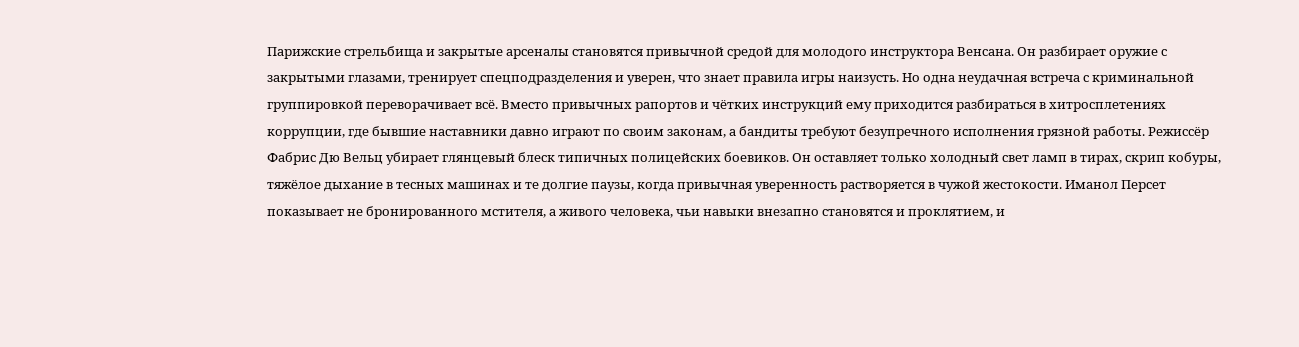Парижские стрельбища и закрытые арсеналы становятся привычной средой для молодого инструктора Венсана. Он разбирает оружие с закрытыми глазами, тренирует спецподразделения и уверен, что знает правила игры наизусть. Но одна неудачная встреча с криминальной группировкой переворачивает всё. Вместо привычных рапортов и чётких инструкций ему приходится разбираться в хитросплетениях коррупции, где бывшие наставники давно играют по своим законам, а бандиты требуют безупречного исполнения грязной работы. Режиссёр Фабрис Дю Вельц убирает глянцевый блеск типичных полицейских боевиков. Он оставляет только холодный свет ламп в тирах, скрип кобуры, тяжёлое дыхание в тесных машинах и те долгие паузы, когда привычная уверенность растворяется в чужой жестокости. Иманол Персет показывает не бронированного мстителя, а живого человека, чьи навыки внезапно становятся и проклятием, и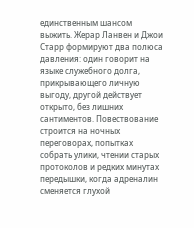единственным шансом выжить. Жерар Ланвен и Джои Старр формируют два полюса давления: один говорит на языке служебного долга, прикрывающего личную выгоду, другой действует открыто, без лишних сантиментов. Повествование строится на ночных переговорах, попытках собрать улики, чтении старых протоколов и редких минутах передышки, когда адреналин сменяется глухой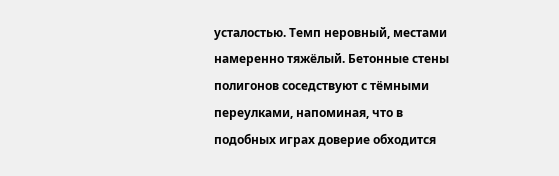усталостью. Темп неровный, местами намеренно тяжёлый. Бетонные стены полигонов соседствуют с тёмными переулками, напоминая, что в подобных играх доверие обходится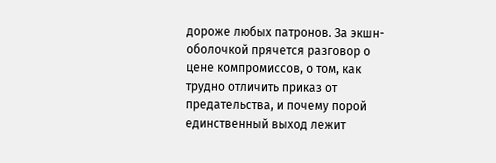дороже любых патронов. За экшн-оболочкой прячется разговор о цене компромиссов, о том, как трудно отличить приказ от предательства, и почему порой единственный выход лежит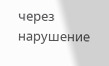через нарушение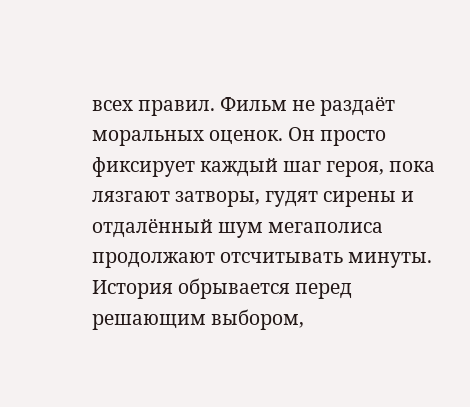всех правил. Фильм не раздаёт моральных оценок. Он просто фиксирует каждый шаг героя, пока лязгают затворы, гудят сирены и отдалённый шум мегаполиса продолжают отсчитывать минуты. История обрывается перед решающим выбором,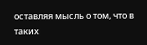оставляя мысль о том, что в таких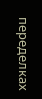переделках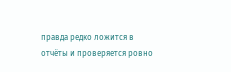правда редко ложится в отчёты и проверяется ровно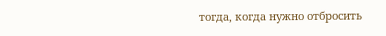тогда, когда нужно отбросить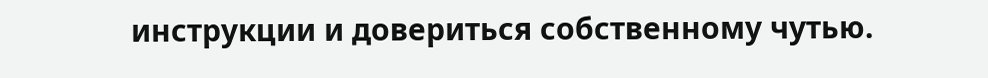инструкции и довериться собственному чутью.